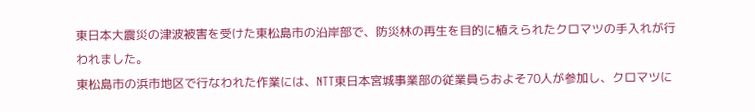東日本大震災の津波被害を受けた東松島市の沿岸部で、防災林の再生を目的に植えられたクロマツの手入れが行われました。
東松島市の浜市地区で行なわれた作業には、NTT東日本宮城事業部の従業員らおよそ70人が参加し、クロマツに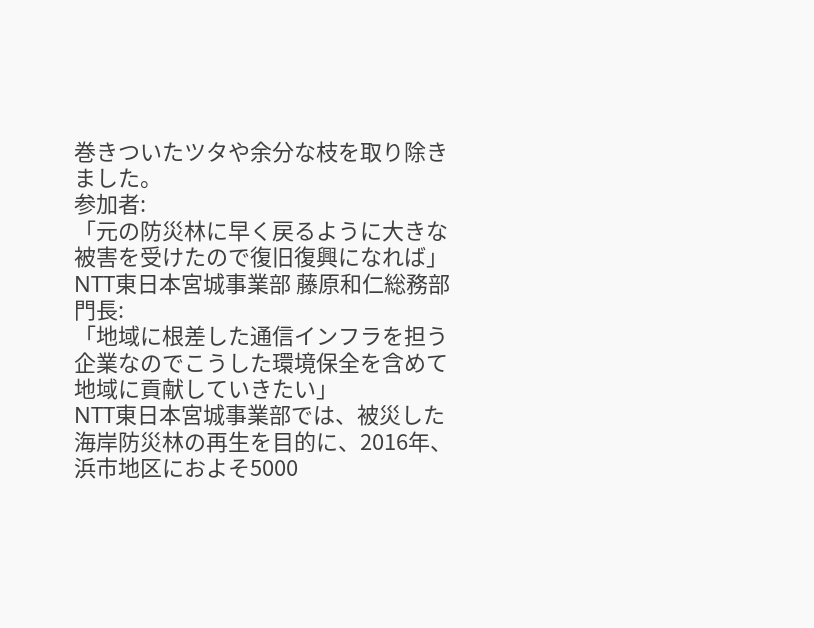巻きついたツタや余分な枝を取り除きました。
参加者:
「元の防災林に早く戻るように大きな被害を受けたので復旧復興になれば」
NTT東日本宮城事業部 藤原和仁総務部門長:
「地域に根差した通信インフラを担う企業なのでこうした環境保全を含めて地域に貢献していきたい」
NTT東日本宮城事業部では、被災した海岸防災林の再生を目的に、2016年、浜市地区におよそ5000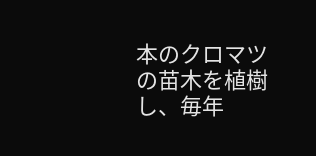本のクロマツの苗木を植樹し、毎年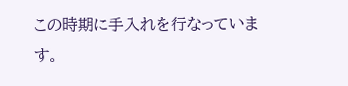この時期に手入れを行なっています。